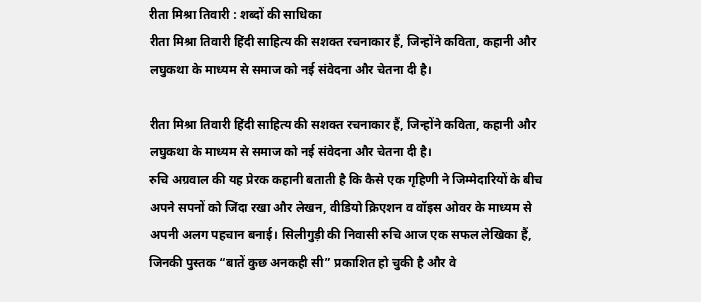रीता मिश्रा तिवारी : शब्दों की साधिका
रीता मिश्रा तिवारी हिंदी साहित्य की सशक्त रचनाकार हैं, जिन्होंने कविता, कहानी और लघुकथा के माध्यम से समाज को नई संवेदना और चेतना दी है।

रीता मिश्रा तिवारी हिंदी साहित्य की सशक्त रचनाकार हैं, जिन्होंने कविता, कहानी और लघुकथा के माध्यम से समाज को नई संवेदना और चेतना दी है।
रुचि अग्रवाल की यह प्रेरक कहानी बताती है कि कैसे एक गृहिणी ने जिम्मेदारियों के बीच अपने सपनों को जिंदा रखा और लेखन, वीडियो क्रिएशन व वॉइस ओवर के माध्यम से अपनी अलग पहचान बनाई। सिलीगुड़ी की निवासी रुचि आज एक सफल लेखिका हैं, जिनकी पुस्तक “बातें कुछ अनकही सी” प्रकाशित हो चुकी है और वे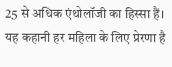25 से अधिक एंथोलॉजी का हिस्सा हैं। यह कहानी हर महिला के लिए प्रेरणा है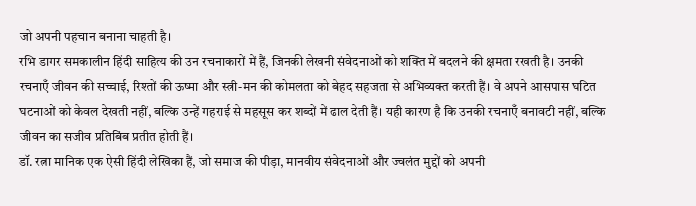जो अपनी पहचान बनाना चाहती है।
रभि डागर समकालीन हिंदी साहित्य की उन रचनाकारों में हैं, जिनकी लेखनी संवेदनाओं को शक्ति में बदलने की क्षमता रखती है। उनकी रचनाएँ जीवन की सच्चाई, रिश्तों की ऊष्मा और स्त्री-मन की कोमलता को बेहद सहजता से अभिव्यक्त करती हैं। वे अपने आसपास घटित घटनाओं को केवल देखती नहीं, बल्कि उन्हें गहराई से महसूस कर शब्दों में ढाल देती हैं। यही कारण है कि उनकी रचनाएँ बनावटी नहीं, बल्कि जीवन का सजीव प्रतिबिंब प्रतीत होती हैं।
डॉ. रत्ना मानिक एक ऐसी हिंदी लेखिका हैं, जो समाज की पीड़ा, मानवीय संवेदनाओं और ज्वलंत मुद्दों को अपनी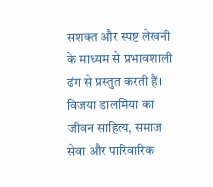सशक्त और स्पष्ट लेखनी के माध्यम से प्रभावशाली ढंग से प्रस्तुत करती हैं।
विजया डालमिया का जीवन साहित्य, समाज सेवा और पारिवारिक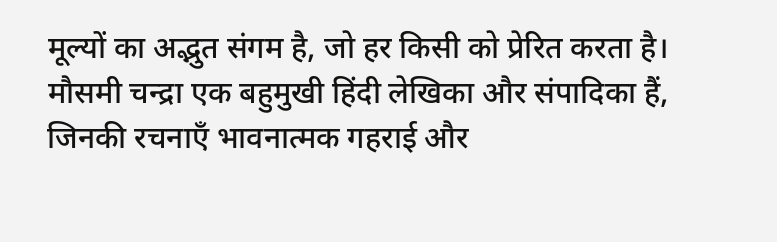मूल्यों का अद्भुत संगम है, जो हर किसी को प्रेरित करता है।
मौसमी चन्द्रा एक बहुमुखी हिंदी लेखिका और संपादिका हैं, जिनकी रचनाएँ भावनात्मक गहराई और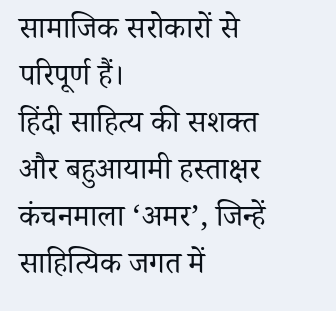सामाजिक सरोकारों से परिपूर्ण हैं।
हिंदी साहित्य की सशक्त और बहुआयामी हस्ताक्षर कंचनमाला ‘अमर’, जिन्हें साहित्यिक जगत में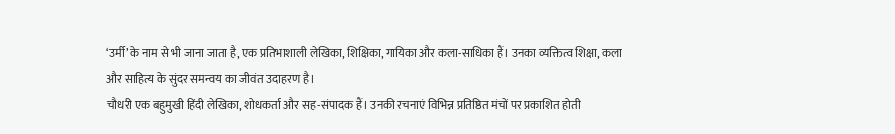‘उर्मी’ के नाम से भी जाना जाता है, एक प्रतिभाशाली लेखिका, शिक्षिका, गायिका और कला-साधिका हैं। उनका व्यक्तित्व शिक्षा, कला और साहित्य के सुंदर समन्वय का जीवंत उदाहरण है।
चौधरी एक बहुमुखी हिंदी लेखिका, शोधकर्ता और सह-संपादक हैं। उनकी रचनाएं विभिन्न प्रतिष्ठित मंचों पर प्रकाशित होती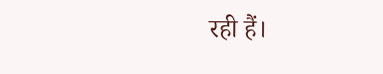रही हैं।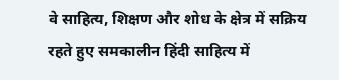वे साहित्य, शिक्षण और शोध के क्षेत्र में सक्रिय रहते हुए समकालीन हिंदी साहित्य में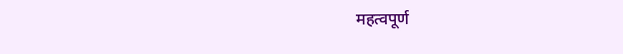महत्वपूर्ण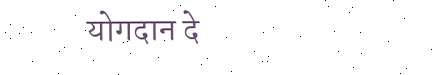योगदान दे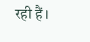रही हैं।